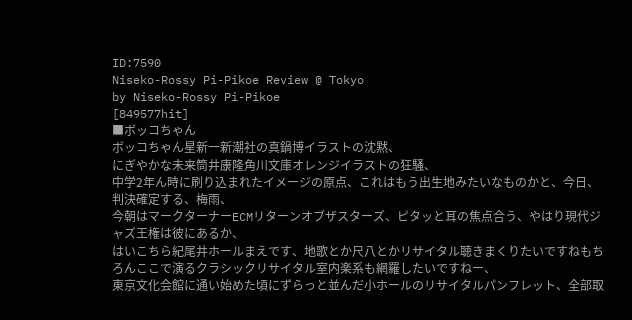ID:7590
Niseko-Rossy Pi-Pikoe Review @ Tokyo
by Niseko-Rossy Pi-Pikoe
[849577hit]
■ボッコちゃん
ボッコちゃん星新一新潮社の真鍋博イラストの沈黙、
にぎやかな未来筒井康隆角川文庫オレンジイラストの狂騒、
中学2年ん時に刷り込まれたイメージの原点、これはもう出生地みたいなものかと、今日、判決確定する、梅雨、
今朝はマークターナーECMリターンオブザスターズ、ピタッと耳の焦点合う、やはり現代ジャズ王権は彼にあるか、
はいこちら紀尾井ホールまえです、地歌とか尺八とかリサイタル聴きまくりたいですねもちろんここで演るクラシックリサイタル室内楽系も網羅したいですねー、
東京文化会館に通い始めた頃にずらっと並んだ小ホールのリサイタルパンフレット、全部取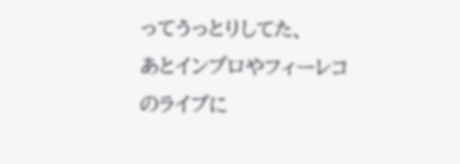ってうっとりしてた、
あとインプロやフィーレコのライブに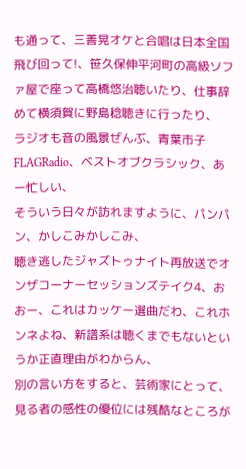も通って、三善晃オケと合唱は日本全国飛び回って!、笹久保伸平河町の高級ソファ屋で座って高橋悠治聴いたり、仕事辞めて横須賀に野島稔聴きに行ったり、
ラジオも音の風景ぜんぶ、青葉市子FLAGRadio、ベストオブクラシック、あー忙しい、
そういう日々が訪れますように、パンパン、かしこみかしこみ、
聴き逃したジャズトゥナイト再放送でオンザコーナーセッションズテイク4、おおー、これはカッケー選曲だわ、これホンネよね、新譜系は聴くまでもないというか正直理由がわからん、
別の言い方をすると、芸術家にとって、見る者の感性の優位には残酷なところが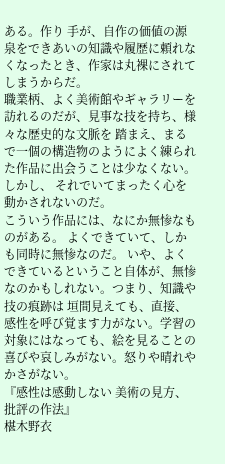ある。作り 手が、自作の価値の源泉をできあいの知識や履歴に頼れなくなったとき、作家は丸裸にされてしまうからだ。
職業柄、よく美術館やギャラリーを訪れるのだが、見事な技を持ち、様々な歴史的な文脈を 踏まえ、まるで一個の構造物のようによく練られた作品に出会うことは少なくない。しかし、 それでいてまったく心を動かされないのだ。
こういう作品には、なにか無惨なものがある。 よくできていて、しかも同時に無惨なのだ。 いや、よくできているということ自体が、無惨なのかもしれない。つまり、知識や技の痕跡は 垣間見えても、直接、感性を呼び覚ます力がない。学習の対象にはなっても、絵を見ることの 喜びや哀しみがない。怒りや晴れやかさがない。
『感性は感動しない 美術の見方、批評の作法』
椹木野衣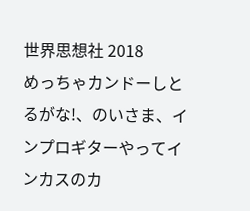世界思想社 2018
めっちゃカンドーしとるがな!、のいさま、インプロギターやってインカスのカ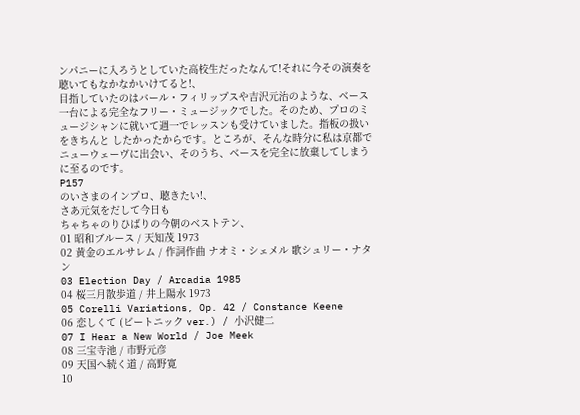ンパニーに入ろうとしていた高校生だったなんて!それに今その演奏を聴いてもなかなかいけてると!、
目指していたのはバール・フィリップスや吉沢元治のような、ベース一台による完全なフリー・ミュージックでした。そのため、プロのミュージシャンに就いて週一でレッスンも受けていました。指板の扱いをきちんと したかったからです。ところが、そんな時分に私は京都でニューウェーヴに出会い、そのうち、ベースを完全に放棄してしまうに至るのです。
P157
のいさまのインプロ、聴きたい!、
さあ元気をだして今日も
ちゃちゃのりひばりの今朝のベストテン、
01 昭和ブルース / 天知茂 1973
02 黄金のエルサレム / 作詞作曲 ナオミ・シェメル 歌シュリー・ナタン
03 Election Day / Arcadia 1985
04 桜三月散歩道 / 井上陽水 1973
05 Corelli Variations, Op. 42 / Constance Keene
06 恋しくて (ビートニック ver.) / 小沢健二
07 I Hear a New World / Joe Meek
08 三宝寺池 / 市野元彦
09 天国へ続く道 / 高野寛
10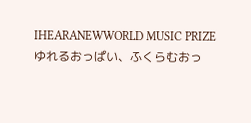IHEARANEWWORLD MUSIC PRIZE
ゆれるおっぱい、ふくらむおっ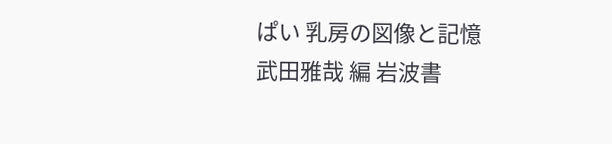ぱい 乳房の図像と記憶
武田雅哉 編 岩波書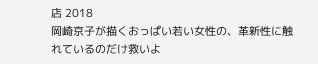店 2018
岡崎京子が描くおっぱい若い女性の、革新性に触れているのだけ救いよ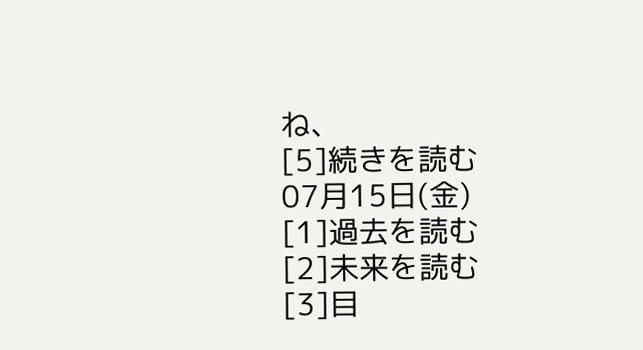ね、
[5]続きを読む
07月15日(金)
[1]過去を読む
[2]未来を読む
[3]目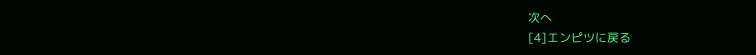次へ
[4]エンピツに戻る